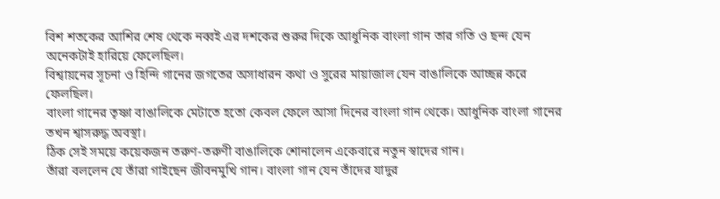বিশ শতকের আশির শেষ থেকে নব্বই এর দশকের শুরুর দিকে আধুনিক বাংলা গান তার গতি ও ছন্দ যেন অনেকটাই হারিয়ে ফেলেছিল।
বিশ্বায়নের সূচনা ও হিন্দি গানের জগতের অসাধারন কথা ও সুরের মায়াজাল যেন বাঙালিকে আচ্ছন্ন করে ফেলছিল।
বাংলা গানের তৃষ্ণা বাঙালিকে মেটাতে হতো কেবল ফেলে আসা দিনের বাংলা গান থেকে। আধুনিক বাংলা গানের তখন শ্বাসরুদ্ধ অবস্থা।
ঠিক সেই সময়ে কয়েকজন তরুণ-তরুণী বাঙালিকে শোনালেন একেবারে নতুন স্বাদের গান।
তাঁরা বললেন যে তাঁরা গাইছেন জীবনমুখি গান। বাংলা গান যেন তাঁদের যাদুর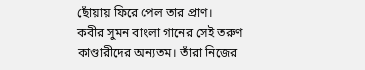ছোঁয়ায় ফিরে পেল তার প্রাণ।
কবীর সুমন বাংলা গানের সেই তরুণ কাণ্ডারীদের অন্যতম। তাঁরা নিজের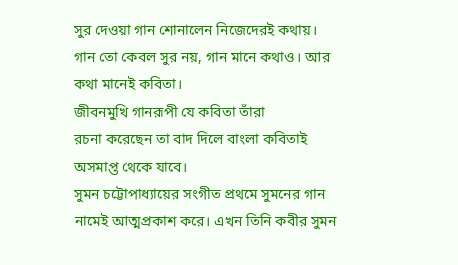সুর দেওয়া গান শোনালেন নিজেদেরই কথায়।
গান তো কেবল সুর নয়, গান মানে কথাও। আর কথা মানেই কবিতা।
জীবনমুখি গানরূপী যে কবিতা তাঁরা
রচনা করেছেন তা বাদ দিলে বাংলা কবিতাই অসমাপ্ত থেকে যাবে।
সুমন চট্টোপাধ্যায়ের সংগীত প্রথমে সুমনের গান নামেই আত্মপ্রকাশ করে। এখন তিনি কবীর সুমন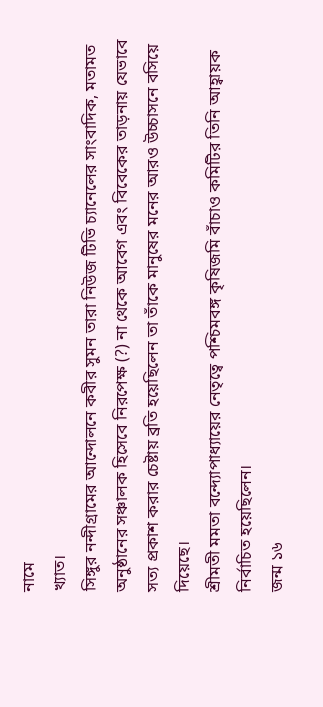নামে
খ্যাত।
সিঙ্গুর নন্দীগ্রামের আন্দোলনে কবীর সুমন তারা নিউজ টিভি চ্যানেলের সাংবাদিক, মতামত অনুষ্ঠানের সঞ্চালক হিসেবে নিরপেক্ষ (?) না থেকে আবেগ এবং বিবেকের তাড়নায় যেভাবে সত্য প্রকাশ করার চেষ্টায় ব্রতি হয়েছিলেন তা তাঁকে মানুষের মনের আরও উচ্চাসনে বসিয়ে দিয়েছে।
শ্রীমতী মমতা বন্দ্যোপাধ্যায়ের নেতৃত্বে পশ্চিমবঙ্গ কৃষিজমি বাঁচাও কমিটির তিনি আহ্বায়ক নির্বাচিত হয়েছিলেন।
জন্ম ১৬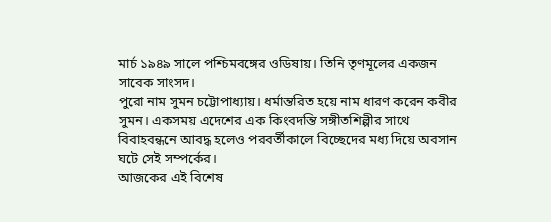মার্চ ১৯৪৯ সালে পশ্চিমবঙ্গের ওডিষায়। তিনি তৃণমূলের একজন সাবেক সাংসদ।
পুরো নাম সুমন চট্টোপাধ্যায়। ধর্মান্তরিত হয়ে নাম ধারণ করেন কবীর সুমন। একসময় এদেশের এক কিংবদন্তি সঙ্গীতশিল্পীর সাথে বিবাহবন্ধনে আবদ্ধ হলেও পরবর্তীকালে বিচ্ছেদের মধ্য দিয়ে অবসান ঘটে সেই সম্পর্কের।
আজকের এই বিশেষ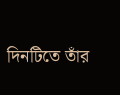দিনটিতে তাঁর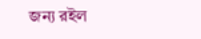জন্য রইল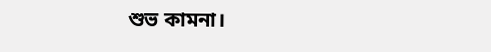শুভ কামনা।